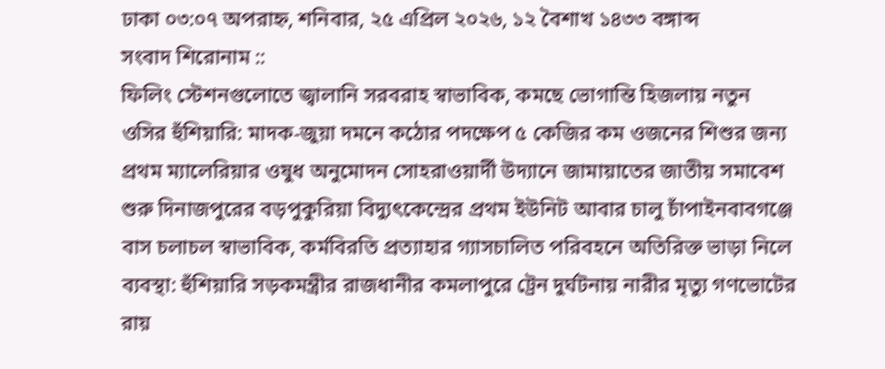ঢাকা ০৩:০৭ অপরাহ্ন, শনিবার, ২৫ এপ্রিল ২০২৬, ১২ বৈশাখ ১৪৩৩ বঙ্গাব্দ
সংবাদ শিরোনাম ::
ফিলিং স্টেশনগুলোতে জ্বালানি সরবরাহ স্বাভাবিক, কমছে ভোগান্তি হিজলায় নতুন ওসির হুঁশিয়ারি: মাদক-জুয়া দমনে কঠোর পদক্ষেপ ৫ কেজির কম ওজনের শিশুর জন্য প্রথম ম্যালেরিয়ার ওষুধ অনুমোদন সোহরাওয়ার্দী উদ্যানে জামায়াতের জাতীয় সমাবেশ শুরু দিনাজপুরের বড়পুকুরিয়া বিদ্যুৎকেন্দ্রের প্রথম ইউনিট আবার চালু চাঁপাইনবাবগঞ্জে বাস চলাচল স্বাভাবিক, কর্মবিরতি প্রত্যাহার গ্যাসচালিত পরিবহনে অতিরিক্ত ভাড়া নিলে ব্যবস্থা: হুঁশিয়ারি সড়কমন্ত্রীর রাজধানীর কমলাপুরে ট্রেন দুর্ঘটনায় নারীর মৃত্যু গণভোটের রায়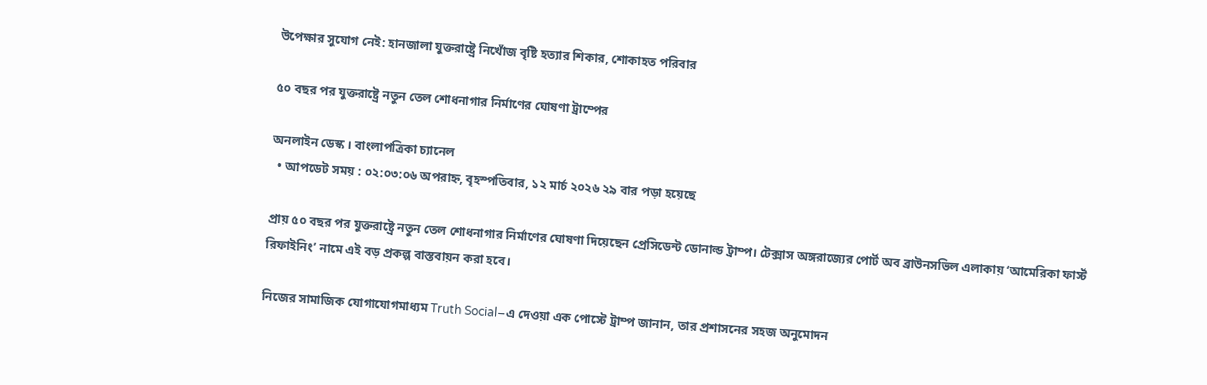উপেক্ষার সুযোগ নেই: হানজালা যুক্তরাষ্ট্রে নিখোঁজ বৃষ্টি হত্যার শিকার, শোকাহত পরিবার

৫০ বছর পর যুক্তরাষ্ট্রে নতুন তেল শোধনাগার নির্মাণের ঘোষণা ট্রাম্পের

অনলাইন ডেস্ক । বাংলাপত্রিকা চ্যানেল
  • আপডেট সময় : ০২:০৩:০৬ অপরাহ্ন, বৃহস্পতিবার, ১২ মার্চ ২০২৬ ২৯ বার পড়া হয়েছে

প্রায় ৫০ বছর পর যুক্তরাষ্ট্রে নতুন তেল শোধনাগার নির্মাণের ঘোষণা দিয়েছেন প্রেসিডেন্ট ডোনাল্ড ট্রাম্প। টেক্সাস অঙ্গরাজ্যের পোর্ট অব ব্রাউনসভিল এলাকায় ‘আমেরিকা ফার্স্ট রিফাইনিং’ নামে এই বড় প্রকল্প বাস্তবায়ন করা হবে।

নিজের সামাজিক যোগাযোগমাধ্যম Truth Social–এ দেওয়া এক পোস্টে ট্রাম্প জানান, তার প্রশাসনের সহজ অনুমোদন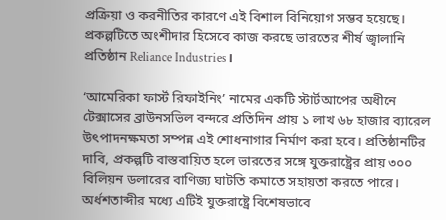প্রক্রিয়া ও করনীতির কারণে এই বিশাল বিনিয়োগ সম্ভব হয়েছে। প্রকল্পটিতে অংশীদার হিসেবে কাজ করছে ভারতের শীর্ষ জ্বালানি প্রতিষ্ঠান Reliance Industries।

‘আমেরিকা ফার্স্ট রিফাইনিং’ নামের একটি স্টার্টআপের অধীনে টেক্সাসের ব্রাউনসভিল বন্দরে প্রতিদিন প্রায় ১ লাখ ৬৮ হাজার ব্যারেল উৎপাদনক্ষমতা সম্পন্ন এই শোধনাগার নির্মাণ করা হবে। প্রতিষ্ঠানটির দাবি, প্রকল্পটি বাস্তবায়িত হলে ভারতের সঙ্গে যুক্তরাষ্ট্রের প্রায় ৩০০ বিলিয়ন ডলারের বাণিজ্য ঘাটতি কমাতে সহায়তা করতে পারে। অর্ধশতাব্দীর মধ্যে এটিই যুক্তরাষ্ট্রে বিশেষভাবে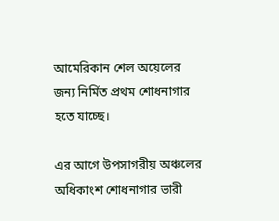আমেরিকান শেল অয়েলের জন্য নির্মিত প্রথম শোধনাগার হতে যাচ্ছে।

এর আগে উপসাগরীয় অঞ্চলের অধিকাংশ শোধনাগার ভারী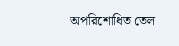অপরিশোধিত তেল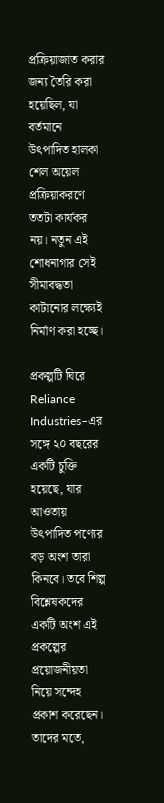প্রক্রিয়াজাত করার জন্য তৈরি করা হয়েছিল, যা বর্তমানে উৎপাদিত হালকা শেল অয়েল প্রক্রিয়াকরণে ততটা কার্যকর নয়। নতুন এই শোধনাগার সেই সীমাবদ্ধতা কাটানোর লক্ষ্যেই নির্মাণ করা হচ্ছে।

প্রকল্পটি ঘিরে Reliance Industries–এর সঙ্গে ২০ বছরের একটি চুক্তি হয়েছে, যার আওতায় উৎপাদিত পণ্যের বড় অংশ তারা কিনবে। তবে শিল্প বিশ্লেষকদের একটি অংশ এই প্রকল্পের প্রয়োজনীয়তা নিয়ে সন্দেহ প্রকাশ করেছেন। তাদের মতে,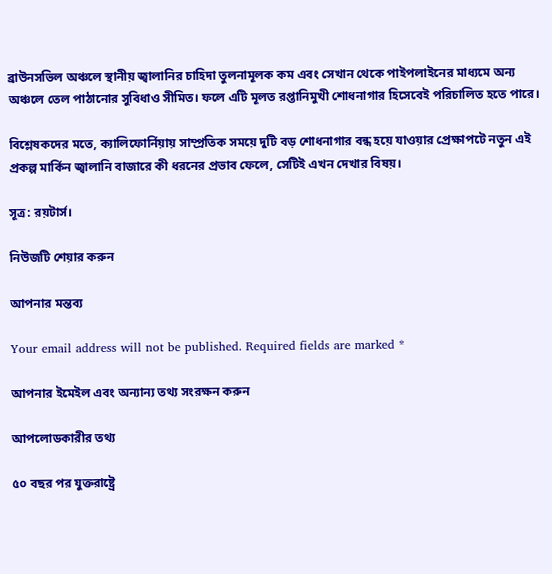ব্রাউনসভিল অঞ্চলে স্থানীয় জ্বালানির চাহিদা তুলনামূলক কম এবং সেখান থেকে পাইপলাইনের মাধ্যমে অন্য অঞ্চলে তেল পাঠানোর সুবিধাও সীমিত। ফলে এটি মূলত রপ্তানিমুখী শোধনাগার হিসেবেই পরিচালিত হতে পারে।

বিশ্লেষকদের মতে, ক্যালিফোর্নিয়ায় সাম্প্রতিক সময়ে দুটি বড় শোধনাগার বন্ধ হয়ে যাওয়ার প্রেক্ষাপটে নতুন এই প্রকল্প মার্কিন জ্বালানি বাজারে কী ধরনের প্রভাব ফেলে, সেটিই এখন দেখার বিষয়।

সূত্র: রয়টার্স।

নিউজটি শেয়ার করুন

আপনার মন্তব্য

Your email address will not be published. Required fields are marked *

আপনার ইমেইল এবং অন্যান্য তথ্য সংরক্ষন করুন

আপলোডকারীর তথ্য

৫০ বছর পর যুক্তরাষ্ট্রে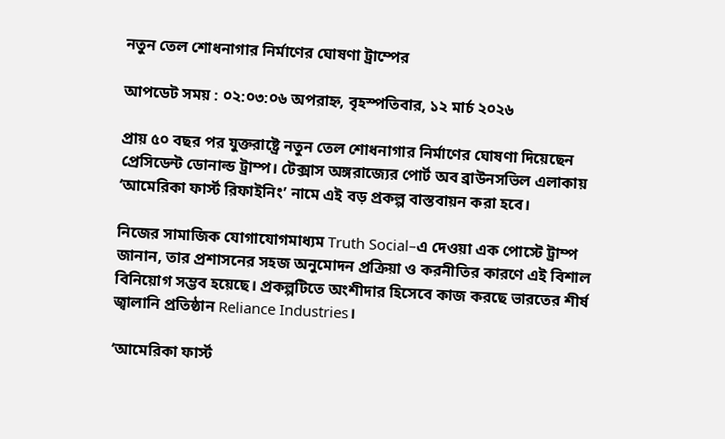নতুন তেল শোধনাগার নির্মাণের ঘোষণা ট্রাম্পের

আপডেট সময় : ০২:০৩:০৬ অপরাহ্ন, বৃহস্পতিবার, ১২ মার্চ ২০২৬

প্রায় ৫০ বছর পর যুক্তরাষ্ট্রে নতুন তেল শোধনাগার নির্মাণের ঘোষণা দিয়েছেন প্রেসিডেন্ট ডোনাল্ড ট্রাম্প। টেক্সাস অঙ্গরাজ্যের পোর্ট অব ব্রাউনসভিল এলাকায় ‘আমেরিকা ফার্স্ট রিফাইনিং’ নামে এই বড় প্রকল্প বাস্তবায়ন করা হবে।

নিজের সামাজিক যোগাযোগমাধ্যম Truth Social–এ দেওয়া এক পোস্টে ট্রাম্প জানান, তার প্রশাসনের সহজ অনুমোদন প্রক্রিয়া ও করনীতির কারণে এই বিশাল বিনিয়োগ সম্ভব হয়েছে। প্রকল্পটিতে অংশীদার হিসেবে কাজ করছে ভারতের শীর্ষ জ্বালানি প্রতিষ্ঠান Reliance Industries।

‘আমেরিকা ফার্স্ট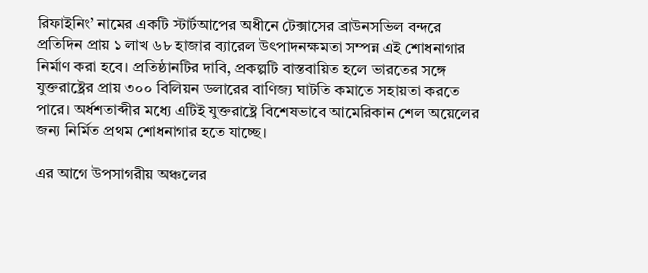রিফাইনিং’ নামের একটি স্টার্টআপের অধীনে টেক্সাসের ব্রাউনসভিল বন্দরে প্রতিদিন প্রায় ১ লাখ ৬৮ হাজার ব্যারেল উৎপাদনক্ষমতা সম্পন্ন এই শোধনাগার নির্মাণ করা হবে। প্রতিষ্ঠানটির দাবি, প্রকল্পটি বাস্তবায়িত হলে ভারতের সঙ্গে যুক্তরাষ্ট্রের প্রায় ৩০০ বিলিয়ন ডলারের বাণিজ্য ঘাটতি কমাতে সহায়তা করতে পারে। অর্ধশতাব্দীর মধ্যে এটিই যুক্তরাষ্ট্রে বিশেষভাবে আমেরিকান শেল অয়েলের জন্য নির্মিত প্রথম শোধনাগার হতে যাচ্ছে।

এর আগে উপসাগরীয় অঞ্চলের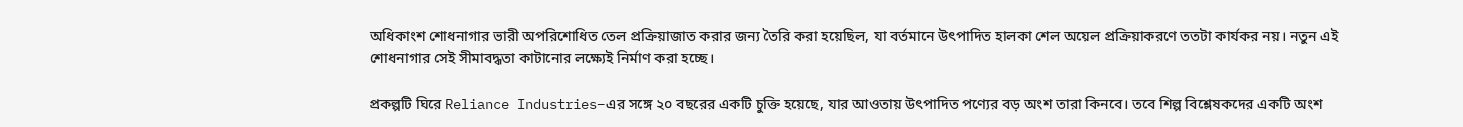অধিকাংশ শোধনাগার ভারী অপরিশোধিত তেল প্রক্রিয়াজাত করার জন্য তৈরি করা হয়েছিল, যা বর্তমানে উৎপাদিত হালকা শেল অয়েল প্রক্রিয়াকরণে ততটা কার্যকর নয়। নতুন এই শোধনাগার সেই সীমাবদ্ধতা কাটানোর লক্ষ্যেই নির্মাণ করা হচ্ছে।

প্রকল্পটি ঘিরে Reliance Industries–এর সঙ্গে ২০ বছরের একটি চুক্তি হয়েছে, যার আওতায় উৎপাদিত পণ্যের বড় অংশ তারা কিনবে। তবে শিল্প বিশ্লেষকদের একটি অংশ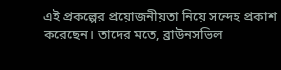এই প্রকল্পের প্রয়োজনীয়তা নিয়ে সন্দেহ প্রকাশ করেছেন। তাদের মতে, ব্রাউনসভিল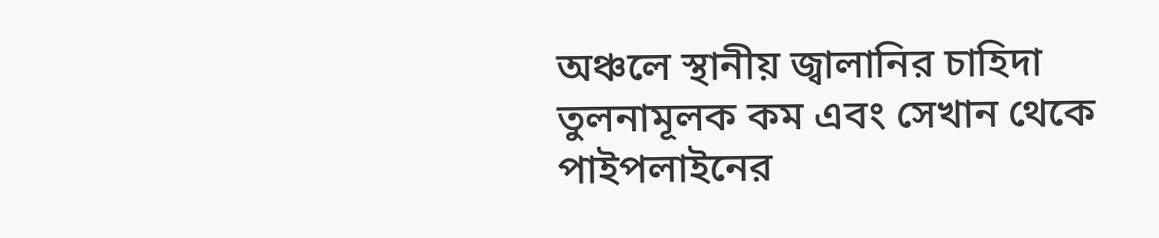অঞ্চলে স্থানীয় জ্বালানির চাহিদা তুলনামূলক কম এবং সেখান থেকে পাইপলাইনের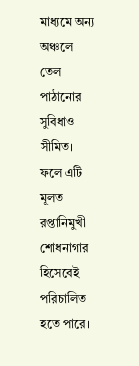মাধ্যমে অন্য অঞ্চলে তেল পাঠানোর সুবিধাও সীমিত। ফলে এটি মূলত রপ্তানিমুখী শোধনাগার হিসেবেই পরিচালিত হতে পারে।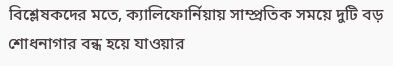বিশ্লেষকদের মতে, ক্যালিফোর্নিয়ায় সাম্প্রতিক সময়ে দুটি বড় শোধনাগার বন্ধ হয়ে যাওয়ার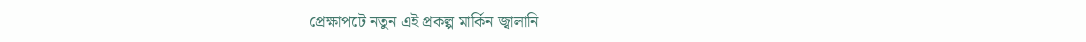প্রেক্ষাপটে নতুন এই প্রকল্প মার্কিন জ্বালানি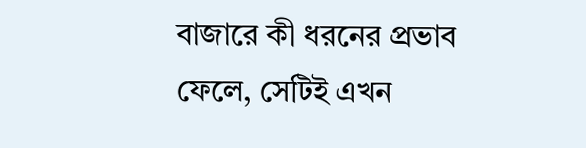বাজারে কী ধরনের প্রভাব ফেলে, সেটিই এখন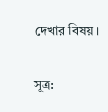দেখার বিষয়।

সূত্র: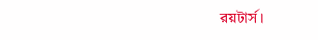রয়টার্স।